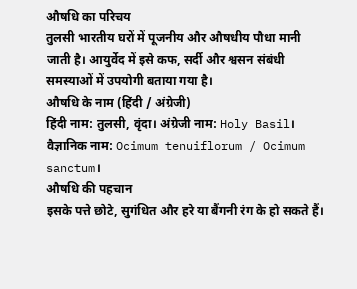औषधि का परिचय
तुलसी भारतीय घरों में पूजनीय और औषधीय पौधा मानी जाती है। आयुर्वेद में इसे कफ, सर्दी और श्वसन संबंधी समस्याओं में उपयोगी बताया गया है।
औषधि के नाम (हिंदी / अंग्रेजी)
हिंदी नाम: तुलसी, वृंदा। अंग्रेजी नाम: Holy Basil। वैज्ञानिक नाम: Ocimum tenuiflorum / Ocimum sanctum।
औषधि की पहचान
इसके पत्ते छोटे, सुगंधित और हरे या बैंगनी रंग के हो सकते हैं।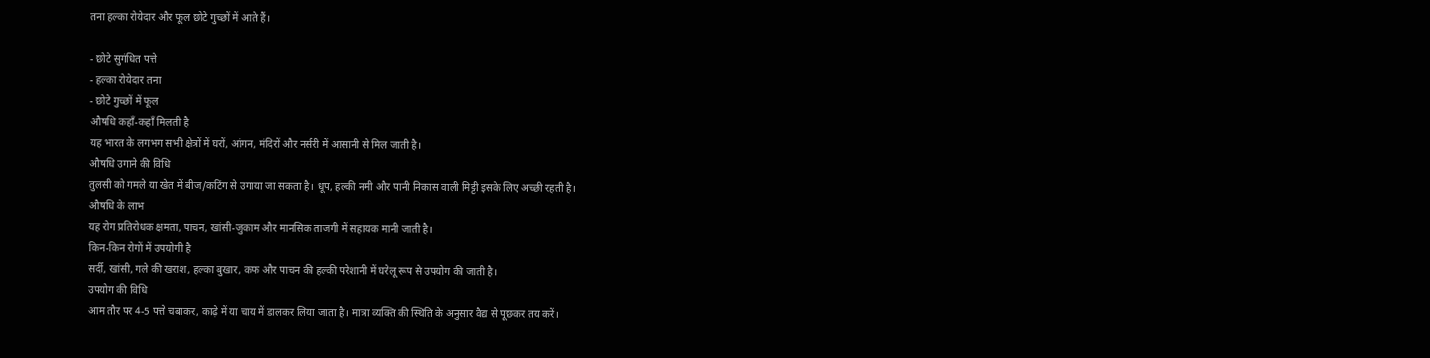तना हल्का रोयेदार और फूल छोटे गुच्छों में आते हैं।

- छोटे सुगंधित पत्ते
- हल्का रोयेदार तना
- छोटे गुच्छों में फूल
औषधि कहाँ-कहाँ मिलती है
यह भारत के लगभग सभी क्षेत्रों में घरों, आंगन, मंदिरों और नर्सरी में आसानी से मिल जाती है।
औषधि उगाने की विधि
तुलसी को गमले या खेत में बीज/कटिंग से उगाया जा सकता है। धूप, हल्की नमी और पानी निकास वाली मिट्टी इसके लिए अच्छी रहती है।
औषधि के लाभ
यह रोग प्रतिरोधक क्षमता, पाचन, खांसी-जुकाम और मानसिक ताजगी में सहायक मानी जाती है।
किन-किन रोगों में उपयोगी है
सर्दी, खांसी, गले की खराश, हल्का बुखार, कफ और पाचन की हल्की परेशानी में घरेलू रूप से उपयोग की जाती है।
उपयोग की विधि
आम तौर पर 4-5 पत्ते चबाकर, काढ़े में या चाय में डालकर लिया जाता है। मात्रा व्यक्ति की स्थिति के अनुसार वैद्य से पूछकर तय करें।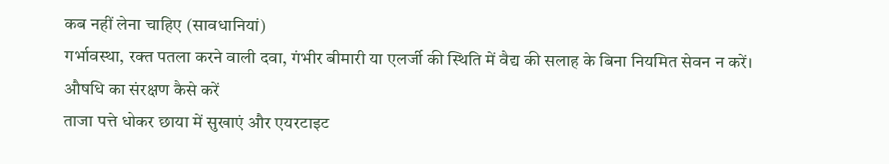कब नहीं लेना चाहिए (सावधानियां)
गर्भावस्था, रक्त पतला करने वाली दवा, गंभीर बीमारी या एलर्जी की स्थिति में वैद्य की सलाह के बिना नियमित सेवन न करें।
औषधि का संरक्षण कैसे करें
ताजा पत्ते धोकर छाया में सुखाएं और एयरटाइट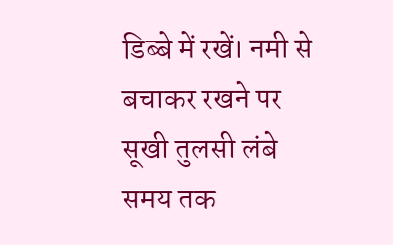डिब्बे में रखें। नमी से बचाकर रखने पर सूखी तुलसी लंबे समय तक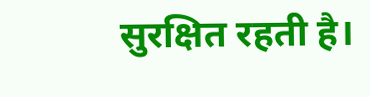सुरक्षित रहती है।